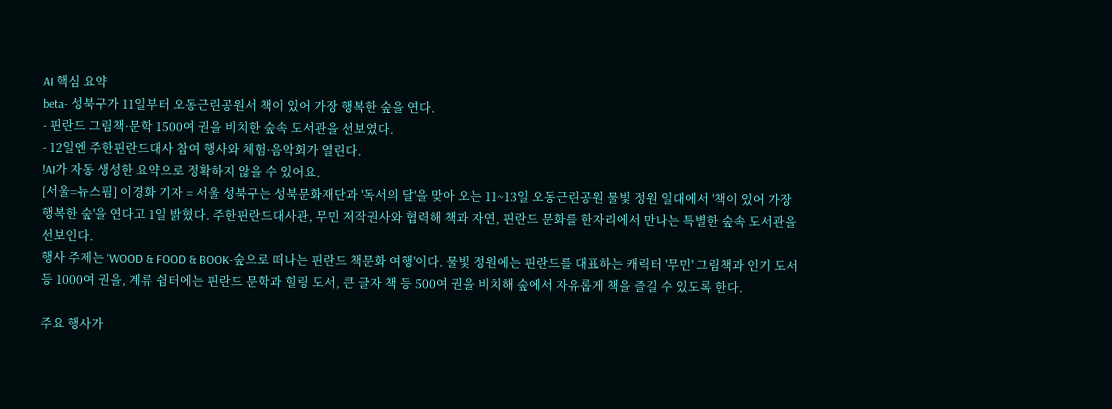AI 핵심 요약
beta- 성북구가 11일부터 오동근린공원서 책이 있어 가장 행복한 숲을 연다.
- 핀란드 그림책·문학 1500여 권을 비치한 숲속 도서관을 선보였다.
- 12일엔 주한핀란드대사 참여 행사와 체험·음악회가 열린다.
!AI가 자동 생성한 요약으로 정확하지 않을 수 있어요.
[서울=뉴스핌] 이경화 기자 = 서울 성북구는 성북문화재단과 '독서의 달'을 맞아 오는 11~13일 오동근린공원 물빛 정원 일대에서 '책이 있어 가장 행복한 숲'을 연다고 1일 밝혔다. 주한핀란드대사관, 무민 저작권사와 협력해 책과 자연, 핀란드 문화를 한자리에서 만나는 특별한 숲속 도서관을 선보인다.
행사 주제는 'WOOD & FOOD & BOOK-숲으로 떠나는 핀란드 책문화 여행'이다. 물빛 정원에는 핀란드를 대표하는 캐릭터 '무민' 그림책과 인기 도서 등 1000여 권을, 계류 쉼터에는 핀란드 문학과 힐링 도서, 큰 글자 책 등 500여 권을 비치해 숲에서 자유롭게 책을 즐길 수 있도록 한다.

주요 행사가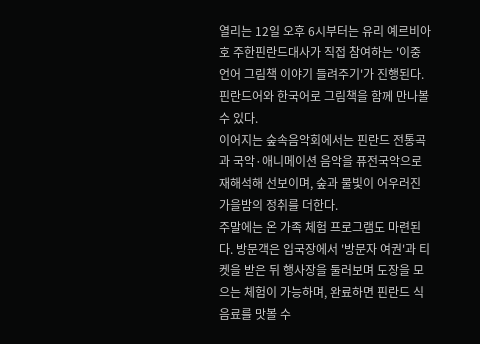열리는 12일 오후 6시부터는 유리 예르비아호 주한핀란드대사가 직접 참여하는 '이중언어 그림책 이야기 들려주기'가 진행된다. 핀란드어와 한국어로 그림책을 함께 만나볼 수 있다.
이어지는 숲속음악회에서는 핀란드 전통곡과 국악·애니메이션 음악을 퓨전국악으로 재해석해 선보이며, 숲과 물빛이 어우러진 가을밤의 정취를 더한다.
주말에는 온 가족 체험 프로그램도 마련된다. 방문객은 입국장에서 '방문자 여권'과 티켓을 받은 뒤 행사장을 둘러보며 도장을 모으는 체험이 가능하며, 완료하면 핀란드 식음료를 맛볼 수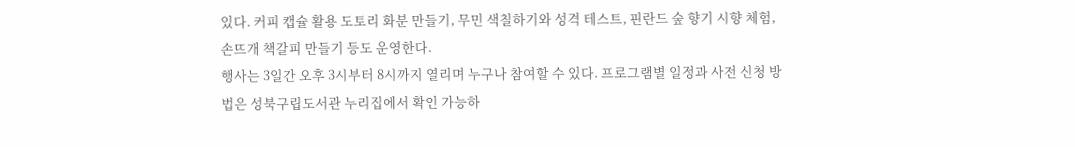있다. 커피 캡슐 활용 도토리 화분 만들기, 무민 색칠하기와 성격 테스트, 핀란드 숲 향기 시향 체험, 손뜨개 책갈피 만들기 등도 운영한다.
행사는 3일간 오후 3시부터 8시까지 열리며 누구나 참여할 수 있다. 프로그램별 일정과 사전 신청 방법은 성북구립도서관 누리집에서 확인 가능하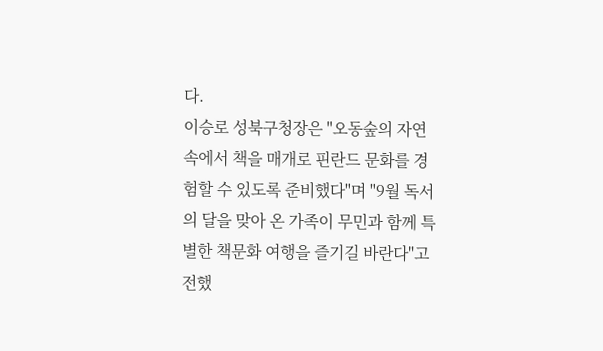다.
이승로 성북구청장은 "오동숲의 자연 속에서 책을 매개로 핀란드 문화를 경험할 수 있도록 준비했다"며 "9월 독서의 달을 맞아 온 가족이 무민과 함께 특별한 책문화 여행을 즐기길 바란다"고 전했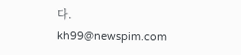다.
kh99@newspim.com